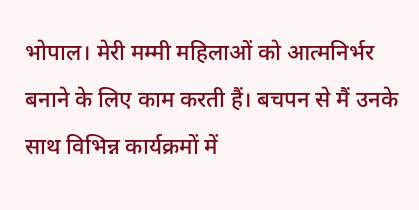भोपाल। मेरी मम्मी महिलाओं को आत्मनिर्भर बनाने के लिए काम करती हैं। बचपन से मैं उनके साथ विभिन्न कार्यक्रमों में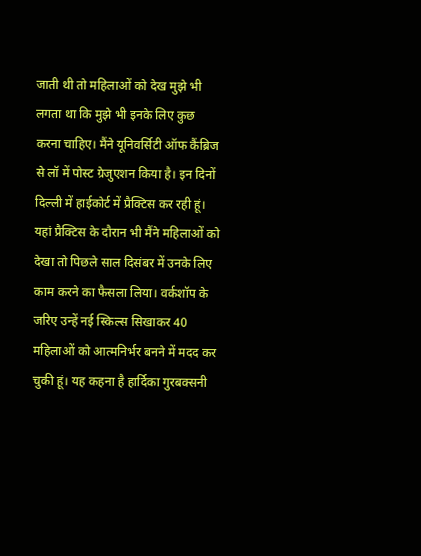जाती थी तो महिलाओं को देख मुझे भी लगता था कि मुझे भी इनके लिए कुछ करना चाहिए। मैंने यूनिवर्सिटी ऑफ कैंब्रिज से लॉ में पोस्ट ग्रेजुएशन किया है। इन दिनों दिल्ली में हाईकोर्ट में प्रैक्टिस कर रही हूं। यहां प्रैक्टिस के दौरान भी मैंने महिलाओं को देखा तो पिछले साल दिसंबर में उनके लिए काम करने का फैसला लिया। वर्कशॉप के जरिए उन्हें नई स्किल्स सिखाकर 40 महिलाओं को आत्मनिर्भर बनने में मदद कर चुकी हूं। यह कहना है हार्दिका गुरबक्सनी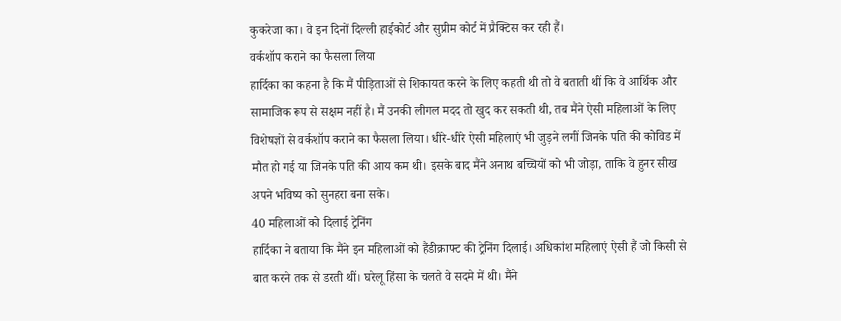कुकरेजा का। वे इन दिनों दिल्ली हाईकोर्ट और सुप्रीम कोर्ट में प्रैक्टिस कर रही हैं।
वर्कशॉप कराने का फैसला लिया
हार्दिका का कहना है कि मैं पीड़िताओं से शिकायत करने के लिए कहती थी तो वे बताती थीं कि वे आर्थिक और सामाजिक रूप से सक्षम नहीं है। मैं उनकी लीगल मदद तो खुद कर सकती थी, तब मैंने ऐसी महिलाओं के लिए विशेषज्ञों से वर्कशॉप कराने का फैसला लिया। धीरे-धीरे ऐसी महिलाएं भी जुड़ने लगीं जिनके पति की कोविड में मौत हो गई या जिनके पति की आय कम थी। इसके बाद मैंने अनाथ बच्चियों को भी जोड़ा, ताकि वे हुनर सीख अपने भविष्य को सुनहरा बना सके।
40 महिलाओं को दिलाई ट्रेनिंग
हार्दिका ने बताया कि मैंने इन महिलाओं को हैंडीक्राफ्ट की ट्रेनिंग दिलाई। अधिकांश महिलाएं ऐसी हैं जो किसी से बात करने तक से डरती थीं। घरेलू हिंसा के चलते वे सदमे में थी। मैंने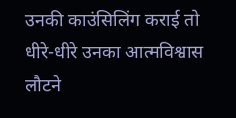उनकी काउंसिलिंग कराई तो धीरे-धीरे उनका आत्मविश्वास लौटने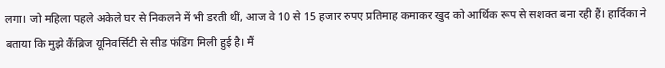लगा। जो महिला पहले अकेले घर से निकलने में भी डरती थीं, आज वे 10 से 15 हजार रुपए प्रतिमाह कमाकर खुद को आर्थिक रूप से सशक्त बना रही हैं। हार्दिका ने बताया कि मुझे कैंब्रिज यूनिवर्सिटी से सीड फंडिंग मिली हुई है। मैं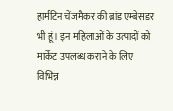हार्मटिन चेंजमैकर की ब्रांड एम्बेसडर भी हूं। इन महिलाओं के उत्पादों को मार्केट उपलब्ध कराने के लिए विभिन्न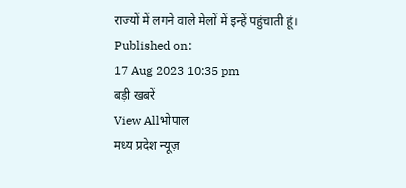राज्यों में लगने वाले मेलों में इन्हें पहुंचाती हूं।
Published on:
17 Aug 2023 10:35 pm
बड़ी खबरें
View Allभोपाल
मध्य प्रदेश न्यूज़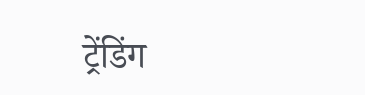ट्रेंडिंग